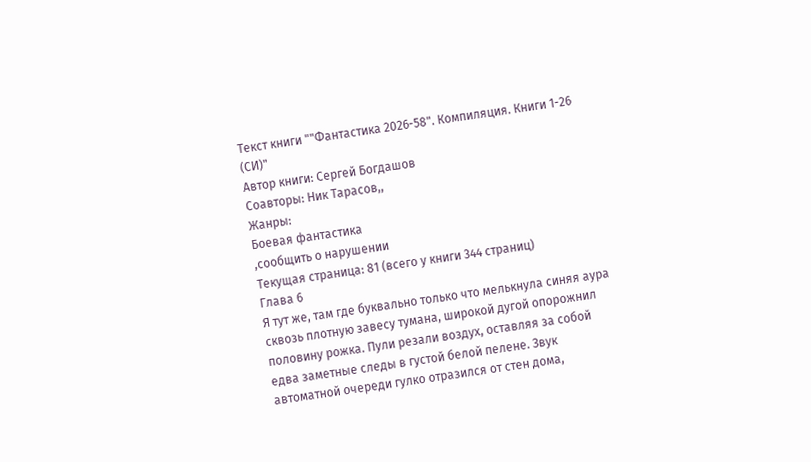Текст книги ""Фантастика 2026-58". Компиляция. Книги 1-26 (СИ)"
Автор книги: Сергей Богдашов
Соавторы: Ник Тарасов,,
Жанры:
Боевая фантастика
,сообщить о нарушении
Текущая страница: 81 (всего у книги 344 страниц)
Глава 6
Я тут же, там где буквально только что мелькнула синяя аура сквозь плотную завесу тумана, широкой дугой опорожнил половину рожка. Пули резали воздух, оставляя за собой едва заметные следы в густой белой пелене. Звук автоматной очереди гулко отразился от стен дома,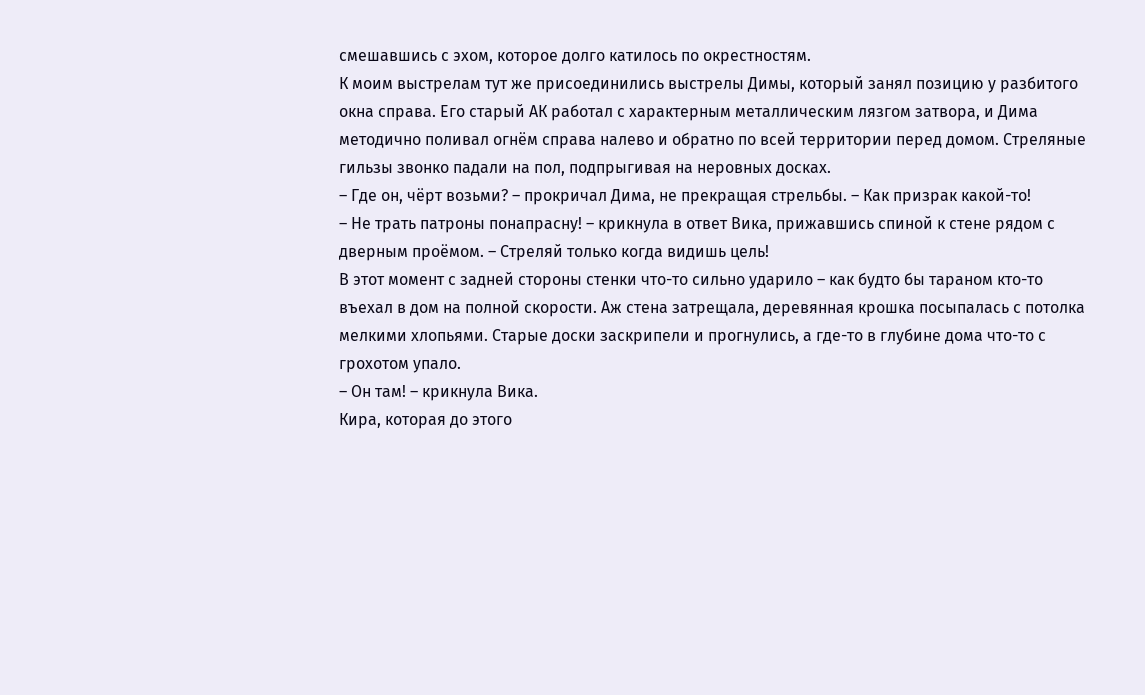смешавшись с эхом, которое долго катилось по окрестностям.
К моим выстрелам тут же присоединились выстрелы Димы, который занял позицию у разбитого окна справа. Его старый АК работал с характерным металлическим лязгом затвора, и Дима методично поливал огнём справа налево и обратно по всей территории перед домом. Стреляные гильзы звонко падали на пол, подпрыгивая на неровных досках.
– Где он, чёрт возьми? – прокричал Дима, не прекращая стрельбы. – Как призрак какой-то!
– Не трать патроны понапрасну! – крикнула в ответ Вика, прижавшись спиной к стене рядом с дверным проёмом. – Стреляй только когда видишь цель!
В этот момент с задней стороны стенки что-то сильно ударило – как будто бы тараном кто-то въехал в дом на полной скорости. Аж стена затрещала, деревянная крошка посыпалась с потолка мелкими хлопьями. Старые доски заскрипели и прогнулись, а где-то в глубине дома что-то с грохотом упало.
– Он там! – крикнула Вика.
Кира, которая до этого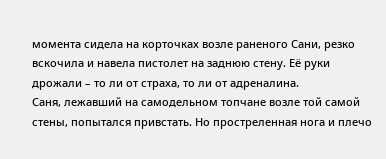момента сидела на корточках возле раненого Сани, резко вскочила и навела пистолет на заднюю стену. Её руки дрожали – то ли от страха, то ли от адреналина.
Саня, лежавший на самодельном топчане возле той самой стены, попытался привстать. Но простреленная нога и плечо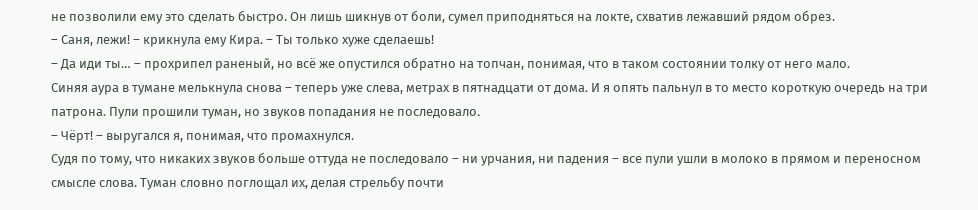не позволили ему это сделать быстро. Он лишь шикнув от боли, сумел приподняться на локте, схватив лежавший рядом обрез.
– Саня, лежи! – крикнула ему Кира. – Ты только хуже сделаешь!
– Да иди ты… – прохрипел раненый, но всё же опустился обратно на топчан, понимая, что в таком состоянии толку от него мало.
Синяя аура в тумане мелькнула снова – теперь уже слева, метрах в пятнадцати от дома. И я опять пальнул в то место короткую очередь на три патрона. Пули прошили туман, но звуков попадания не последовало.
– Чёрт! – выругался я, понимая, что промахнулся.
Судя по тому, что никаких звуков больше оттуда не последовало – ни урчания, ни падения – все пули ушли в молоко в прямом и переносном смысле слова. Туман словно поглощал их, делая стрельбу почти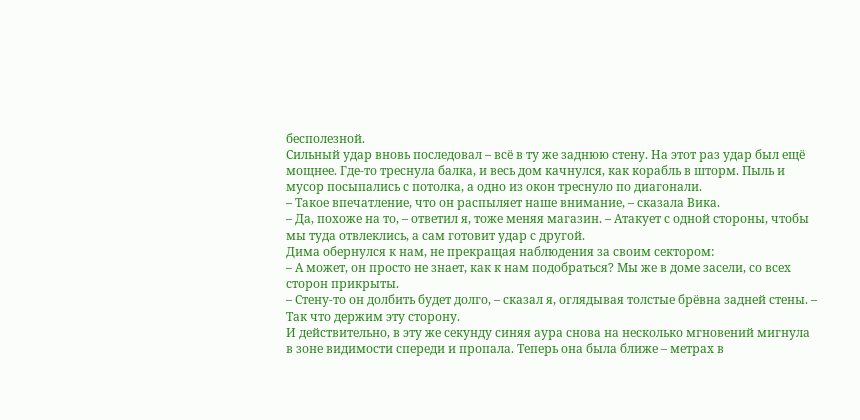бесполезной.
Сильный удар вновь последовал – всё в ту же заднюю стену. На этот раз удар был ещё мощнее. Где-то треснула балка, и весь дом качнулся, как корабль в шторм. Пыль и мусор посыпались с потолка, а одно из окон треснуло по диагонали.
– Такое впечатление, что он распыляет наше внимание, – сказала Вика.
– Да, похоже на то, – ответил я, тоже меняя магазин. – Атакует с одной стороны, чтобы мы туда отвлеклись, а сам готовит удар с другой.
Дима обернулся к нам, не прекращая наблюдения за своим сектором:
– А может, он просто не знает, как к нам подобраться? Мы же в доме засели, со всех сторон прикрыты.
– Стену-то он долбить будет долго, – сказал я, оглядывая толстые брёвна задней стены. – Так что держим эту сторону.
И действительно, в эту же секунду синяя аура снова на несколько мгновений мигнула в зоне видимости спереди и пропала. Теперь она была ближе – метрах в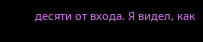десяти от входа. Я видел, как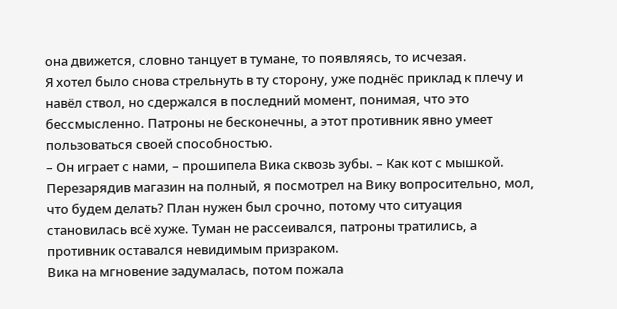она движется, словно танцует в тумане, то появляясь, то исчезая.
Я хотел было снова стрельнуть в ту сторону, уже поднёс приклад к плечу и навёл ствол, но сдержался в последний момент, понимая, что это бессмысленно. Патроны не бесконечны, а этот противник явно умеет пользоваться своей способностью.
– Он играет с нами, – прошипела Вика сквозь зубы. – Как кот с мышкой.
Перезарядив магазин на полный, я посмотрел на Вику вопросительно, мол, что будем делать? План нужен был срочно, потому что ситуация становилась всё хуже. Туман не рассеивался, патроны тратились, а противник оставался невидимым призраком.
Вика на мгновение задумалась, потом пожала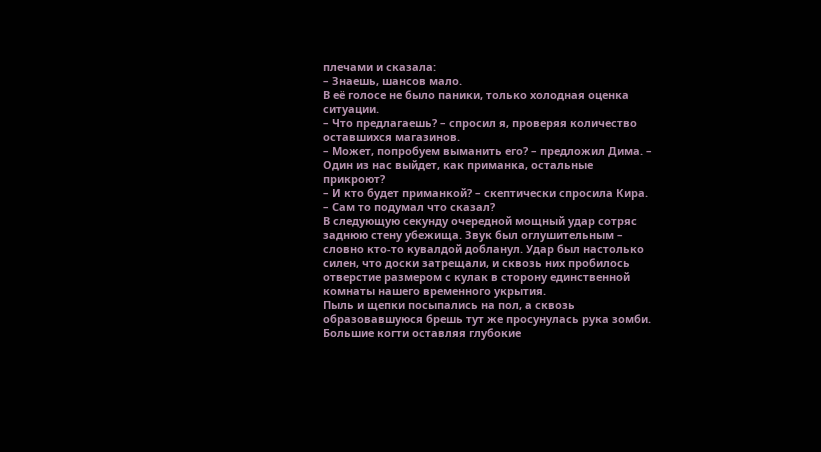плечами и сказала:
– Знаешь, шансов мало.
В её голосе не было паники, только холодная оценка ситуации.
– Что предлагаешь? – спросил я, проверяя количество оставшихся магазинов.
– Может, попробуем выманить его? – предложил Дима. – Один из нас выйдет, как приманка, остальные прикроют?
– И кто будет приманкой? – скептически спросила Кира. – Сам то подумал что сказал?
В следующую секунду очередной мощный удар сотряс заднюю стену убежища. Звук был оглушительным – словно кто-то кувалдой добланул. Удар был настолько силен, что доски затрещали, и сквозь них пробилось отверстие размером с кулак в сторону единственной комнаты нашего временного укрытия.
Пыль и щепки посыпались на пол, а сквозь образовавшуюся брешь тут же просунулась рука зомби. Большие когти оставляя глубокие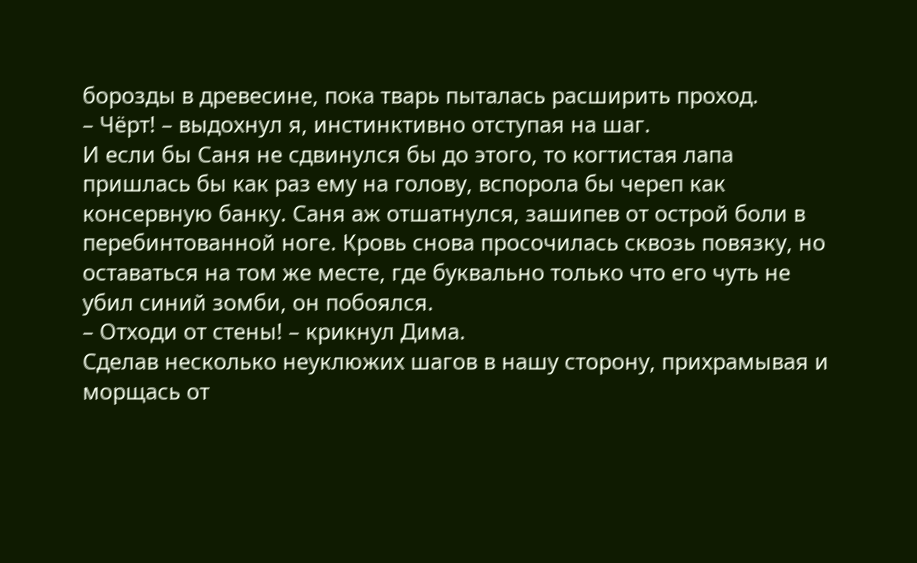борозды в древесине, пока тварь пыталась расширить проход.
– Чёрт! – выдохнул я, инстинктивно отступая на шаг.
И если бы Саня не сдвинулся бы до этого, то когтистая лапа пришлась бы как раз ему на голову, вспорола бы череп как консервную банку. Саня аж отшатнулся, зашипев от острой боли в перебинтованной ноге. Кровь снова просочилась сквозь повязку, но оставаться на том же месте, где буквально только что его чуть не убил синий зомби, он побоялся.
– Отходи от стены! – крикнул Дима.
Сделав несколько неуклюжих шагов в нашу сторону, прихрамывая и морщась от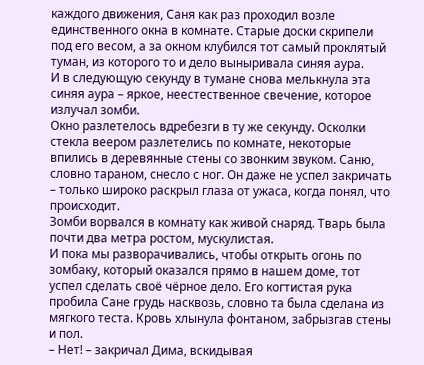каждого движения, Саня как раз проходил возле единственного окна в комнате. Старые доски скрипели под его весом, а за окном клубился тот самый проклятый туман, из которого то и дело выныривала синяя аура.
И в следующую секунду в тумане снова мелькнула эта синяя аура – яркое, неестественное свечение, которое излучал зомби.
Окно разлетелось вдребезги в ту же секунду. Осколки стекла веером разлетелись по комнате, некоторые впились в деревянные стены со звонким звуком. Саню, словно тараном, снесло с ног. Он даже не успел закричать – только широко раскрыл глаза от ужаса, когда понял, что происходит.
Зомби ворвался в комнату как живой снаряд. Тварь была почти два метра ростом, мускулистая.
И пока мы разворачивались, чтобы открыть огонь по зомбаку, который оказался прямо в нашем доме, тот успел сделать своё чёрное дело. Его когтистая рука пробила Сане грудь насквозь, словно та была сделана из мягкого теста. Кровь хлынула фонтаном, забрызгав стены и пол.
– Нет! – закричал Дима, вскидывая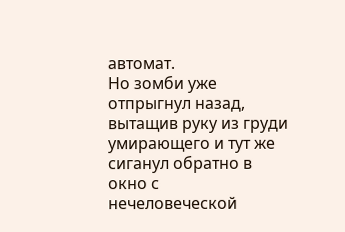автомат.
Но зомби уже отпрыгнул назад, вытащив руку из груди умирающего и тут же сиганул обратно в окно с нечеловеческой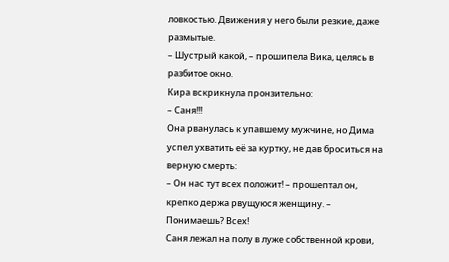ловкостью. Движения у него были резкие, даже размытые.
– Шустрый какой, – прошипела Вика, целясь в разбитое окно.
Кира вскрикнула пронзительно:
– Саня!!!
Она рванулась к упавшему мужчине, но Дима успел ухватить её за куртку, не дав броситься на верную смерть:
– Он нас тут всех положит! – прошептал он, крепко держа рвущуюся женщину. – Понимаешь? Всех!
Саня лежал на полу в луже собственной крови,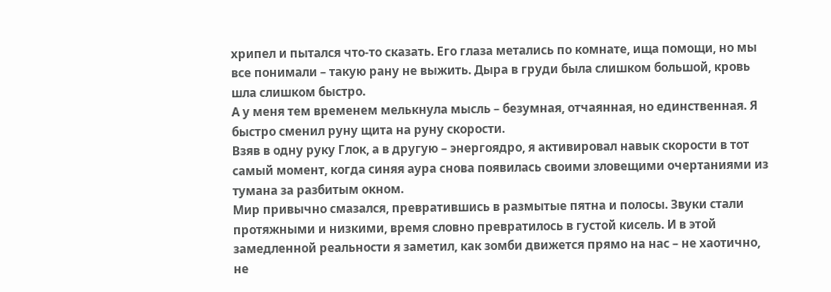хрипел и пытался что-то сказать. Его глаза метались по комнате, ища помощи, но мы все понимали – такую рану не выжить. Дыра в груди была слишком большой, кровь шла слишком быстро.
А у меня тем временем мелькнула мысль – безумная, отчаянная, но единственная. Я быстро сменил руну щита на руну скорости.
Взяв в одну руку Глок, а в другую – энергоядро, я активировал навык скорости в тот самый момент, когда синяя аура снова появилась своими зловещими очертаниями из тумана за разбитым окном.
Мир привычно смазался, превратившись в размытые пятна и полосы. Звуки стали протяжными и низкими, время словно превратилось в густой кисель. И в этой замедленной реальности я заметил, как зомби движется прямо на нас – не хаотично, не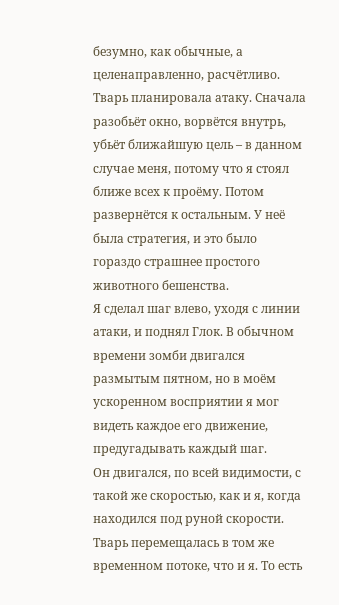безумно, как обычные, а целенаправленно, расчётливо.
Тварь планировала атаку. Сначала разобьёт окно, ворвётся внутрь, убьёт ближайшую цель – в данном случае меня, потому что я стоял ближе всех к проёму. Потом развернётся к остальным. У неё была стратегия, и это было гораздо страшнее простого животного бешенства.
Я сделал шаг влево, уходя с линии атаки, и поднял Глок. В обычном времени зомби двигался размытым пятном, но в моём ускоренном восприятии я мог видеть каждое его движение, предугадывать каждый шаг.
Он двигался, по всей видимости, с такой же скоростью, как и я, когда находился под руной скорости. Тварь перемещалась в том же временном потоке, что и я. То есть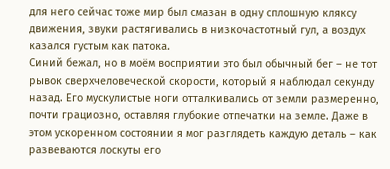для него сейчас тоже мир был смазан в одну сплошную кляксу движения, звуки растягивались в низкочастотный гул, а воздух казался густым как патока.
Синий бежал, но в моём восприятии это был обычный бег – не тот рывок сверхчеловеческой скорости, который я наблюдал секунду назад. Его мускулистые ноги отталкивались от земли размеренно, почти грациозно, оставляя глубокие отпечатки на земле. Даже в этом ускоренном состоянии я мог разглядеть каждую деталь – как развеваются лоскуты его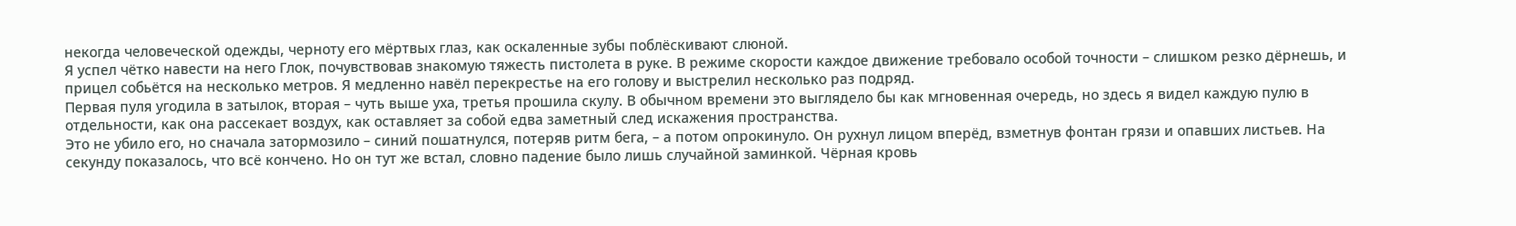некогда человеческой одежды, черноту его мёртвых глаз, как оскаленные зубы поблёскивают слюной.
Я успел чётко навести на него Глок, почувствовав знакомую тяжесть пистолета в руке. В режиме скорости каждое движение требовало особой точности – слишком резко дёрнешь, и прицел собьётся на несколько метров. Я медленно навёл перекрестье на его голову и выстрелил несколько раз подряд.
Первая пуля угодила в затылок, вторая – чуть выше уха, третья прошила скулу. В обычном времени это выглядело бы как мгновенная очередь, но здесь я видел каждую пулю в отдельности, как она рассекает воздух, как оставляет за собой едва заметный след искажения пространства.
Это не убило его, но сначала затормозило – синий пошатнулся, потеряв ритм бега, – а потом опрокинуло. Он рухнул лицом вперёд, взметнув фонтан грязи и опавших листьев. На секунду показалось, что всё кончено. Но он тут же встал, словно падение было лишь случайной заминкой. Чёрная кровь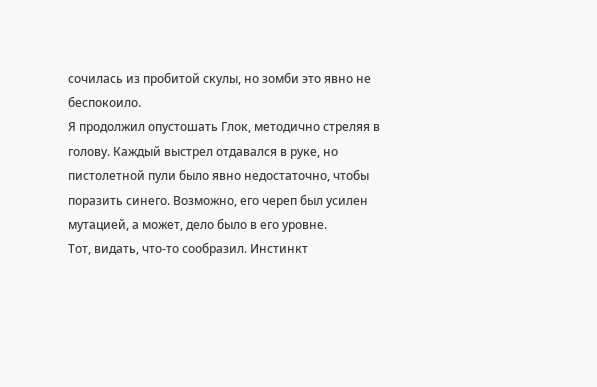сочилась из пробитой скулы, но зомби это явно не беспокоило.
Я продолжил опустошать Глок, методично стреляя в голову. Каждый выстрел отдавался в руке, но пистолетной пули было явно недостаточно, чтобы поразить синего. Возможно, его череп был усилен мутацией, а может, дело было в его уровне.
Тот, видать, что-то сообразил. Инстинкт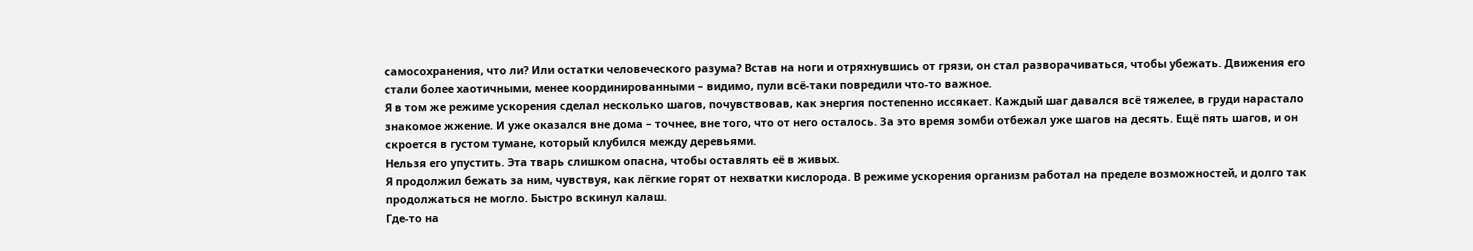самосохранения, что ли? Или остатки человеческого разума? Встав на ноги и отряхнувшись от грязи, он стал разворачиваться, чтобы убежать. Движения его стали более хаотичными, менее координированными – видимо, пули всё-таки повредили что-то важное.
Я в том же режиме ускорения сделал несколько шагов, почувствовав, как энергия постепенно иссякает. Каждый шаг давался всё тяжелее, в груди нарастало знакомое жжение. И уже оказался вне дома – точнее, вне того, что от него осталось. За это время зомби отбежал уже шагов на десять. Ещё пять шагов, и он скроется в густом тумане, который клубился между деревьями.
Нельзя его упустить. Эта тварь слишком опасна, чтобы оставлять её в живых.
Я продолжил бежать за ним, чувствуя, как лёгкие горят от нехватки кислорода. В режиме ускорения организм работал на пределе возможностей, и долго так продолжаться не могло. Быстро вскинул калаш.
Где-то на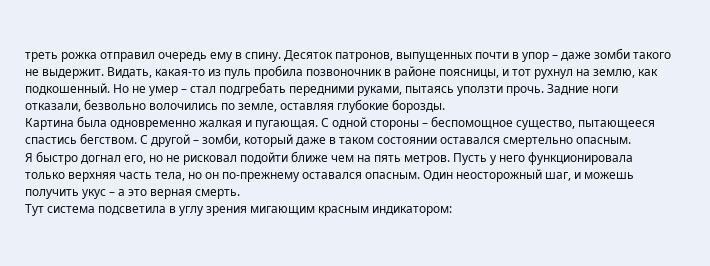треть рожка отправил очередь ему в спину. Десяток патронов, выпущенных почти в упор – даже зомби такого не выдержит. Видать, какая-то из пуль пробила позвоночник в районе поясницы, и тот рухнул на землю, как подкошенный. Но не умер – стал подгребать передними руками, пытаясь уползти прочь. Задние ноги отказали, безвольно волочились по земле, оставляя глубокие борозды.
Картина была одновременно жалкая и пугающая. С одной стороны – беспомощное существо, пытающееся спастись бегством. С другой – зомби, который даже в таком состоянии оставался смертельно опасным.
Я быстро догнал его, но не рисковал подойти ближе чем на пять метров. Пусть у него функционировала только верхняя часть тела, но он по-прежнему оставался опасным. Один неосторожный шаг, и можешь получить укус – а это верная смерть.
Тут система подсветила в углу зрения мигающим красным индикатором: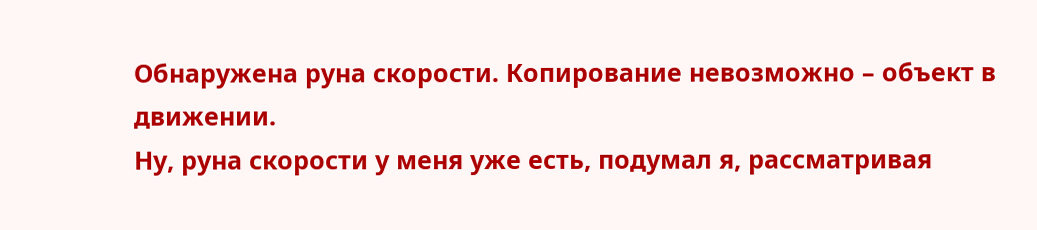Обнаружена руна скорости. Копирование невозможно – объект в движении.
Ну, руна скорости у меня уже есть, подумал я, рассматривая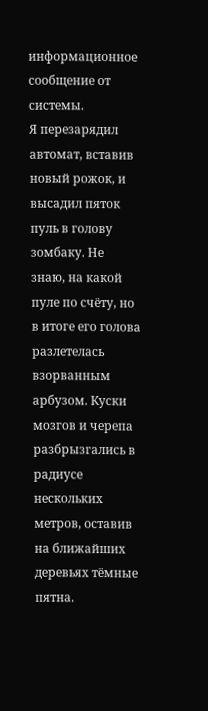информационное сообщение от системы.
Я перезарядил автомат, вставив новый рожок, и высадил пяток пуль в голову зомбаку. Не знаю, на какой пуле по счёту, но в итоге его голова разлетелась взорванным арбузом. Куски мозгов и черепа разбрызгались в радиусе нескольких метров, оставив на ближайших деревьях тёмные пятна.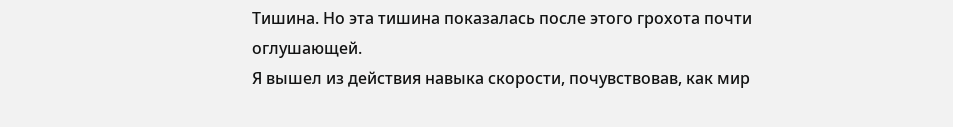Тишина. Но эта тишина показалась после этого грохота почти оглушающей.
Я вышел из действия навыка скорости, почувствовав, как мир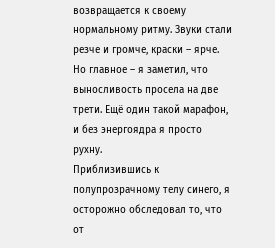возвращается к своему нормальному ритму. Звуки стали резче и громче, краски – ярче. Но главное – я заметил, что выносливость просела на две трети. Ещё один такой марафон, и без энергоядра я просто рухну.
Приблизившись к полупрозрачному телу синего, я осторожно обследовал то, что от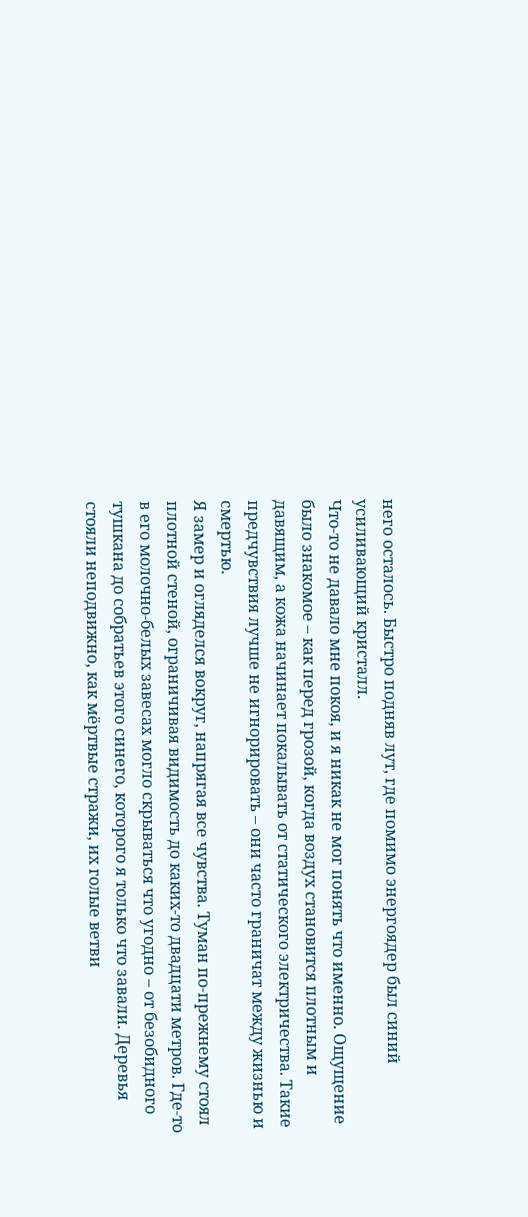него осталось. Быстро подняв лут, где помимо энергоядер был синий усиливающий кристалл.
Что-то не давало мне покоя, и я никак не мог понять что именно. Ощущение было знакомое – как перед грозой, когда воздух становится плотным и давящим, а кожа начинает покалывать от статического электричества. Такие предчувствия лучше не игнорировать – они часто граничат между жизнью и смертью.
Я замер и огляделся вокруг, напрягая все чувства. Туман по-прежнему стоял плотной стеной, ограничивая видимость до каких-то двадцати метров. Где-то в его молочно-белых завесах могло скрываться что угодно – от безобидного тушкана до собратьев этого синего, которого я только что завали. Деревья стояли неподвижно, как мёртвые стражи, их голые ветви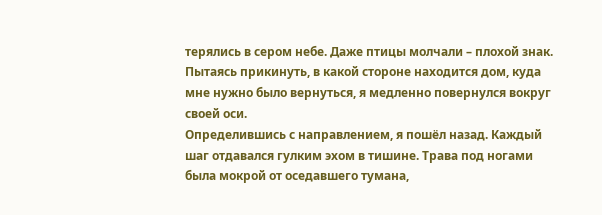терялись в сером небе. Даже птицы молчали – плохой знак.
Пытаясь прикинуть, в какой стороне находится дом, куда мне нужно было вернуться, я медленно повернулся вокруг своей оси.
Определившись с направлением, я пошёл назад. Каждый шаг отдавался гулким эхом в тишине. Трава под ногами была мокрой от оседавшего тумана,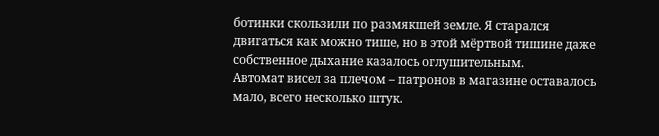ботинки скользили по размякшей земле. Я старался двигаться как можно тише, но в этой мёртвой тишине даже собственное дыхание казалось оглушительным.
Автомат висел за плечом – патронов в магазине оставалось мало, всего несколько штук.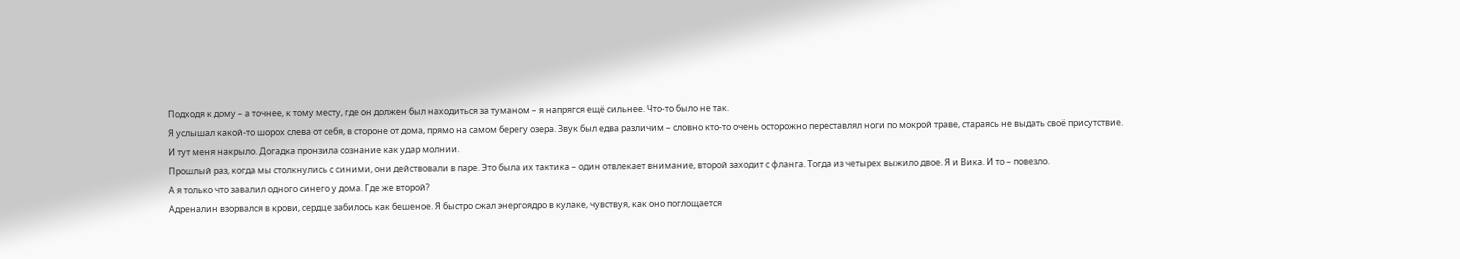Подходя к дому – а точнее, к тому месту, где он должен был находиться за туманом – я напрягся ещё сильнее. Что-то было не так.
Я услышал какой-то шорох слева от себя, в стороне от дома, прямо на самом берегу озера. Звук был едва различим – словно кто-то очень осторожно переставлял ноги по мокрой траве, стараясь не выдать своё присутствие.
И тут меня накрыло. Догадка пронзила сознание как удар молнии.
Прошлый раз, когда мы столкнулись с синими, они действовали в паре. Это была их тактика – один отвлекает внимание, второй заходит с фланга. Тогда из четырех выжило двое. Я и Вика. И то – повезло.
А я только что завалил одного синего у дома. Где же второй?
Адреналин взорвался в крови, сердце забилось как бешеное. Я быстро сжал энергоядро в кулаке, чувствуя, как оно поглощается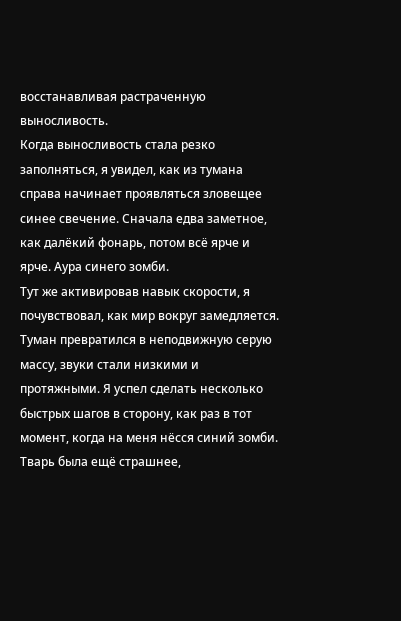восстанавливая растраченную выносливость.
Когда выносливость стала резко заполняться, я увидел, как из тумана справа начинает проявляться зловещее синее свечение. Сначала едва заметное, как далёкий фонарь, потом всё ярче и ярче. Аура синего зомби.
Тут же активировав навык скорости, я почувствовал, как мир вокруг замедляется. Туман превратился в неподвижную серую массу, звуки стали низкими и протяжными. Я успел сделать несколько быстрых шагов в сторону, как раз в тот момент, когда на меня нёсся синий зомби.
Тварь была ещё страшнее,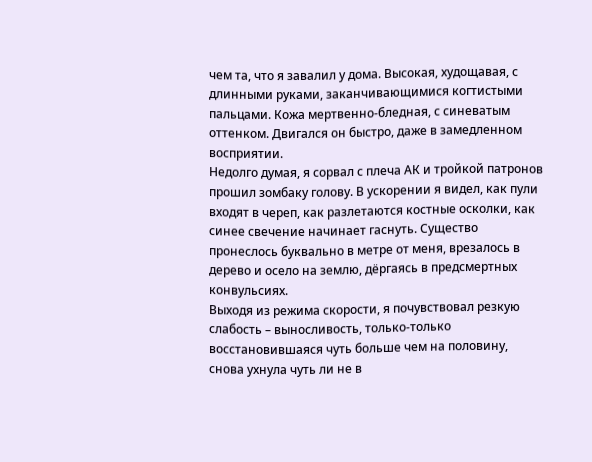чем та, что я завалил у дома. Высокая, худощавая, с длинными руками, заканчивающимися когтистыми пальцами. Кожа мертвенно-бледная, с синеватым оттенком. Двигался он быстро, даже в замедленном восприятии.
Недолго думая, я сорвал с плеча АК и тройкой патронов прошил зомбаку голову. В ускорении я видел, как пули входят в череп, как разлетаются костные осколки, как синее свечение начинает гаснуть. Существо пронеслось буквально в метре от меня, врезалось в дерево и осело на землю, дёргаясь в предсмертных конвульсиях.
Выходя из режима скорости, я почувствовал резкую слабость – выносливость, только-только восстановившаяся чуть больше чем на половину, снова ухнула чуть ли не в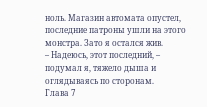ноль. Магазин автомата опустел, последние патроны ушли на этого монстра. Зато я остался жив.
– Надеюсь, этот последний, – подумал я, тяжело дыша и оглядываясь по сторонам.
Глава 7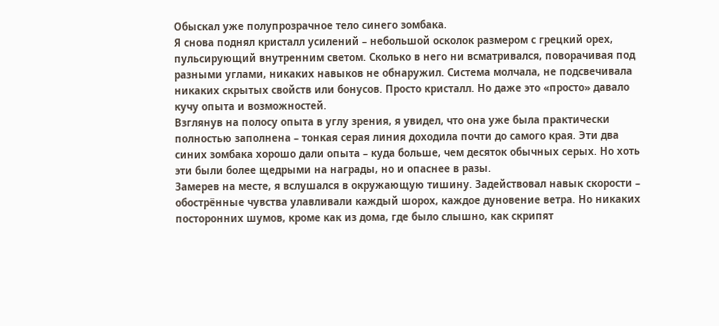Обыскал уже полупрозрачное тело синего зомбака.
Я снова поднял кристалл усилений – небольшой осколок размером с грецкий орех, пульсирующий внутренним светом. Сколько в него ни всматривался, поворачивая под разными углами, никаких навыков не обнаружил. Система молчала, не подсвечивала никаких скрытых свойств или бонусов. Просто кристалл. Но даже это «просто» давало кучу опыта и возможностей.
Взглянув на полосу опыта в углу зрения, я увидел, что она уже была практически полностью заполнена – тонкая серая линия доходила почти до самого края. Эти два синих зомбака хорошо дали опыта – куда больше, чем десяток обычных серых. Но хоть эти были более щедрыми на награды, но и опаснее в разы.
Замерев на месте, я вслушался в окружающую тишину. Задействовал навык скорости – обострённые чувства улавливали каждый шорох, каждое дуновение ветра. Но никаких посторонних шумов, кроме как из дома, где было слышно, как скрипят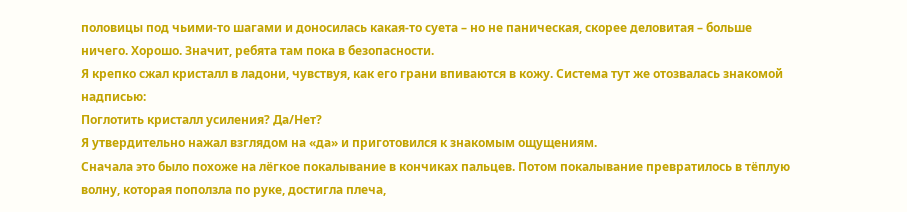половицы под чьими-то шагами и доносилась какая-то суета – но не паническая, скорее деловитая – больше ничего. Хорошо. Значит, ребята там пока в безопасности.
Я крепко сжал кристалл в ладони, чувствуя, как его грани впиваются в кожу. Система тут же отозвалась знакомой надписью:
Поглотить кристалл усиления? Да/Нет?
Я утвердительно нажал взглядом на «да» и приготовился к знакомым ощущениям.
Сначала это было похоже на лёгкое покалывание в кончиках пальцев. Потом покалывание превратилось в тёплую волну, которая поползла по руке, достигла плеча,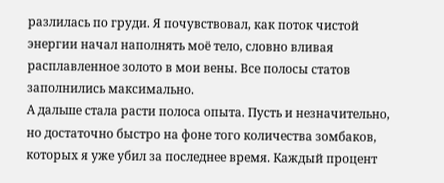разлилась по груди. Я почувствовал, как поток чистой энергии начал наполнять моё тело, словно вливая расплавленное золото в мои вены. Все полосы статов заполнились максимально.
А дальше стала расти полоса опыта. Пусть и незначительно, но достаточно быстро на фоне того количества зомбаков, которых я уже убил за последнее время. Каждый процент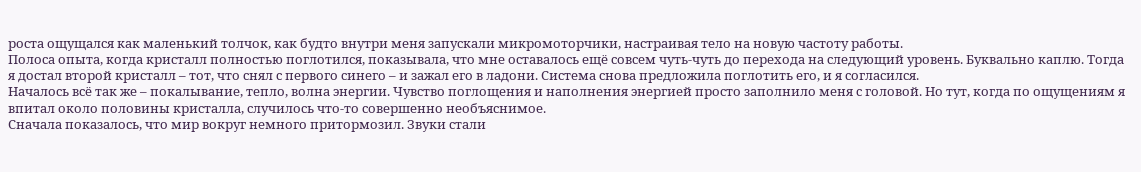роста ощущался как маленький толчок, как будто внутри меня запускали микромоторчики, настраивая тело на новую частоту работы.
Полоса опыта, когда кристалл полностью поглотился, показывала, что мне оставалось ещё совсем чуть-чуть до перехода на следующий уровень. Буквально каплю. Тогда я достал второй кристалл – тот, что снял с первого синего – и зажал его в ладони. Система снова предложила поглотить его, и я согласился.
Началось всё так же – покалывание, тепло, волна энергии. Чувство поглощения и наполнения энергией просто заполнило меня с головой. Но тут, когда по ощущениям я впитал около половины кристалла, случилось что-то совершенно необъяснимое.
Сначала показалось, что мир вокруг немного притормозил. Звуки стали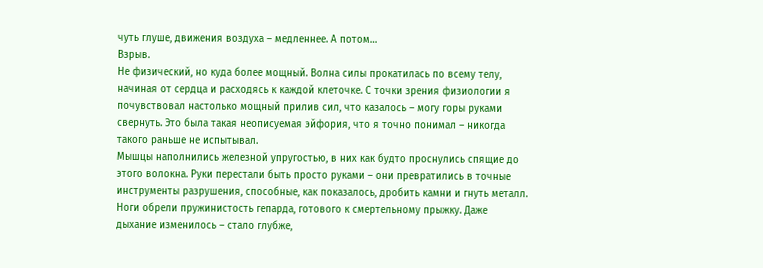чуть глуше, движения воздуха – медленнее. А потом…
Взрыв.
Не физический, но куда более мощный. Волна силы прокатилась по всему телу, начиная от сердца и расходясь к каждой клеточке. С точки зрения физиологии я почувствовал настолько мощный прилив сил, что казалось – могу горы руками свернуть. Это была такая неописуемая эйфория, что я точно понимал – никогда такого раньше не испытывал.
Мышцы наполнились железной упругостью, в них как будто проснулись спящие до этого волокна. Руки перестали быть просто руками – они превратились в точные инструменты разрушения, способные, как показалось, дробить камни и гнуть металл. Ноги обрели пружинистость гепарда, готового к смертельному прыжку. Даже дыхание изменилось – стало глубже,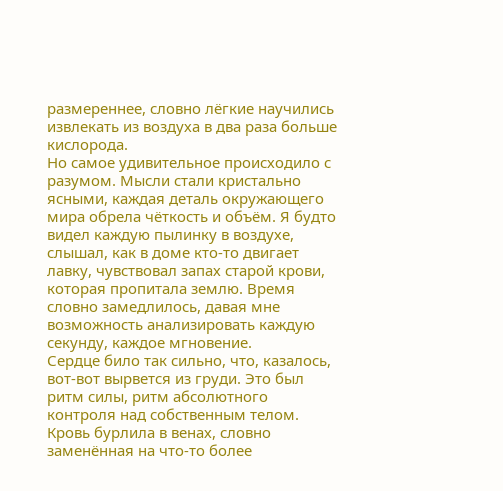размереннее, словно лёгкие научились извлекать из воздуха в два раза больше кислорода.
Но самое удивительное происходило с разумом. Мысли стали кристально ясными, каждая деталь окружающего мира обрела чёткость и объём. Я будто видел каждую пылинку в воздухе, слышал, как в доме кто-то двигает лавку, чувствовал запах старой крови, которая пропитала землю. Время словно замедлилось, давая мне возможность анализировать каждую секунду, каждое мгновение.
Сердце било так сильно, что, казалось, вот-вот вырвется из груди. Это был ритм силы, ритм абсолютного контроля над собственным телом. Кровь бурлила в венах, словно заменённая на что-то более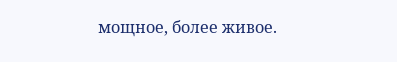мощное, более живое.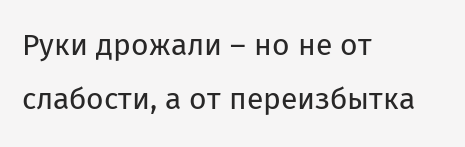Руки дрожали – но не от слабости, а от переизбытка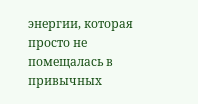энергии, которая просто не помещалась в привычных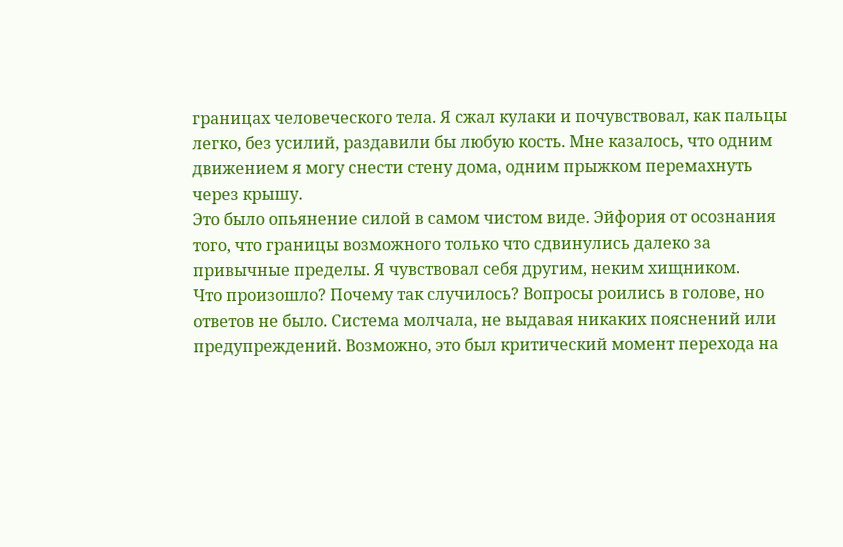границах человеческого тела. Я сжал кулаки и почувствовал, как пальцы легко, без усилий, раздавили бы любую кость. Мне казалось, что одним движением я могу снести стену дома, одним прыжком перемахнуть через крышу.
Это было опьянение силой в самом чистом виде. Эйфория от осознания того, что границы возможного только что сдвинулись далеко за привычные пределы. Я чувствовал себя другим, неким хищником.
Что произошло? Почему так случилось? Вопросы роились в голове, но ответов не было. Система молчала, не выдавая никаких пояснений или предупреждений. Возможно, это был критический момент перехода на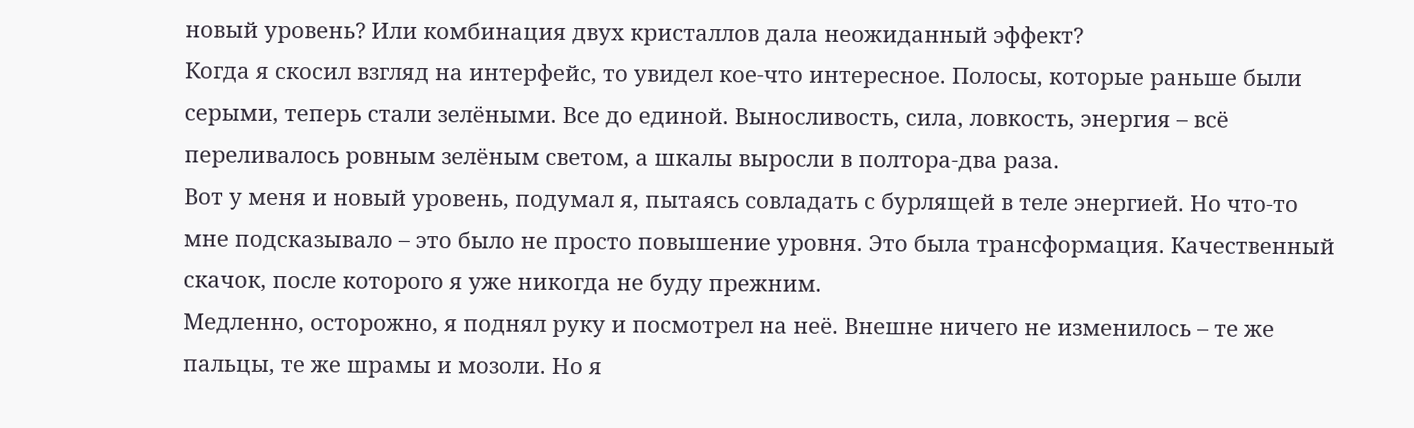новый уровень? Или комбинация двух кристаллов дала неожиданный эффект?
Когда я скосил взгляд на интерфейс, то увидел кое-что интересное. Полосы, которые раньше были серыми, теперь стали зелёными. Все до единой. Выносливость, сила, ловкость, энергия – всё переливалось ровным зелёным светом, а шкалы выросли в полтора-два раза.
Вот у меня и новый уровень, подумал я, пытаясь совладать с бурлящей в теле энергией. Но что-то мне подсказывало – это было не просто повышение уровня. Это была трансформация. Качественный скачок, после которого я уже никогда не буду прежним.
Медленно, осторожно, я поднял руку и посмотрел на неё. Внешне ничего не изменилось – те же пальцы, те же шрамы и мозоли. Но я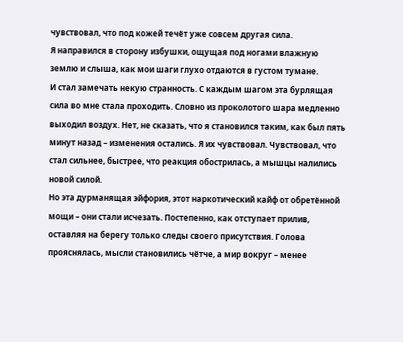чувствовал, что под кожей течёт уже совсем другая сила.
Я направился в сторону избушки, ощущая под ногами влажную землю и слыша, как мои шаги глухо отдаются в густом тумане.
И стал замечать некую странность. С каждым шагом эта бурлящая сила во мне стала проходить. Словно из проколотого шара медленно выходил воздух. Нет, не сказать, что я становился таким, как был пять минут назад – изменения остались. Я их чувствовал. Чувствовал, что стал сильнее, быстрее, что реакция обострилась, а мышцы налились новой силой.
Но эта дурманящая эйфория, этот наркотический кайф от обретённой мощи – они стали исчезать. Постепенно, как отступает прилив, оставляя на берегу только следы своего присутствия. Голова прояснялась, мысли становились чётче, а мир вокруг – менее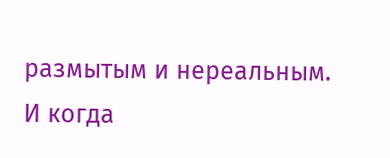размытым и нереальным.
И когда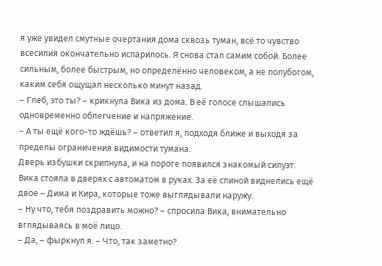я уже увидел смутные очертания дома сквозь туман, всё то чувство всесилия окончательно испарилось. Я снова стал самим собой. Более сильным, более быстрым, но определённо человеком, а не полубогом, каким себя ощущал несколько минут назад.
– Глеб, это ты? – крикнула Вика из дома. В её голосе слышались одновременно облегчение и напряжение.
– А ты ещё кого-то ждёшь? – ответил я, подходя ближе и выходя за пределы ограничения видимости тумана.
Дверь избушки скрипнула, и на пороге появился знакомый силуэт. Вика стояла в дверях с автоматом в руках. За её спиной виднелись ещё двое – Дима и Кира, которые тоже выглядывали наружу.
– Ну что, тебя поздравить можно? – спросила Вика, внимательно вглядываясь в моё лицо.
– Да, – фыркнул я. – Что, так заметно?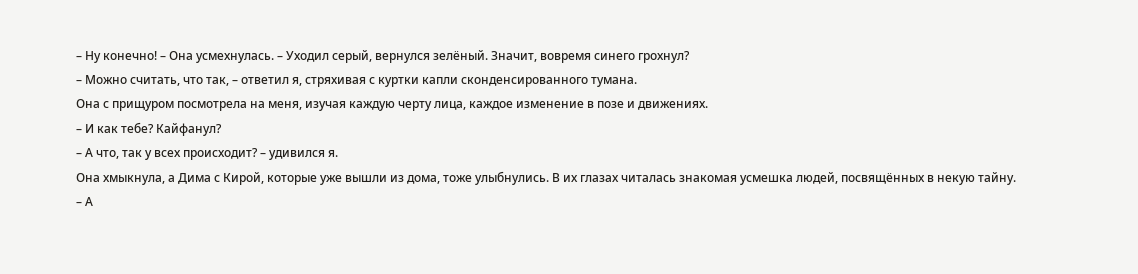– Ну конечно! – Она усмехнулась. – Уходил серый, вернулся зелёный. Значит, вовремя синего грохнул?
– Можно считать, что так, – ответил я, стряхивая с куртки капли сконденсированного тумана.
Она с прищуром посмотрела на меня, изучая каждую черту лица, каждое изменение в позе и движениях.
– И как тебе? Кайфанул?
– А что, так у всех происходит? – удивился я.
Она хмыкнула, а Дима с Кирой, которые уже вышли из дома, тоже улыбнулись. В их глазах читалась знакомая усмешка людей, посвящённых в некую тайну.
– А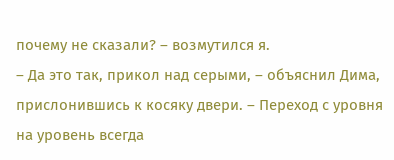почему не сказали? – возмутился я.
– Да это так, прикол над серыми, – объяснил Дима, прислонившись к косяку двери. – Переход с уровня на уровень всегда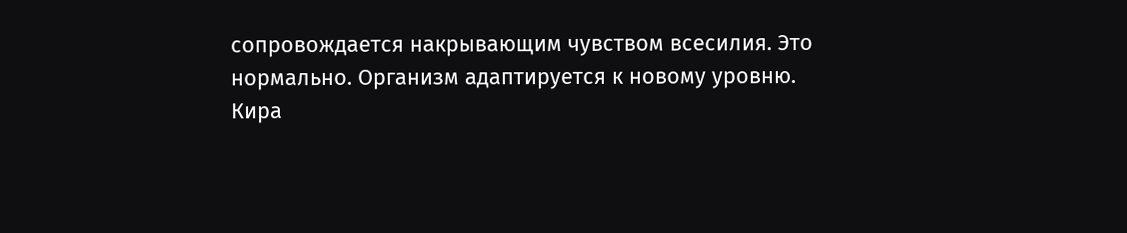сопровождается накрывающим чувством всесилия. Это нормально. Организм адаптируется к новому уровню.
Кира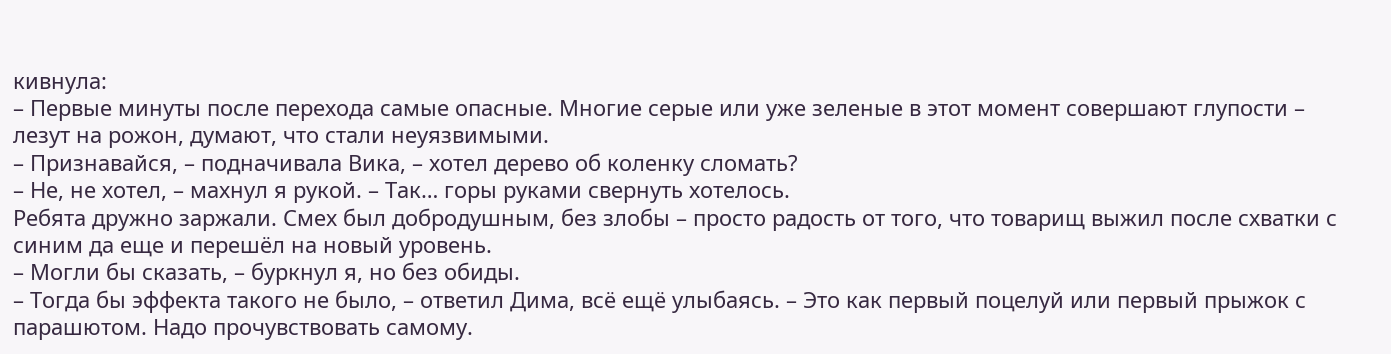кивнула:
– Первые минуты после перехода самые опасные. Многие серые или уже зеленые в этот момент совершают глупости – лезут на рожон, думают, что стали неуязвимыми.
– Признавайся, – подначивала Вика, – хотел дерево об коленку сломать?
– Не, не хотел, – махнул я рукой. – Так… горы руками свернуть хотелось.
Ребята дружно заржали. Смех был добродушным, без злобы – просто радость от того, что товарищ выжил после схватки с синим да еще и перешёл на новый уровень.
– Могли бы сказать, – буркнул я, но без обиды.
– Тогда бы эффекта такого не было, – ответил Дима, всё ещё улыбаясь. – Это как первый поцелуй или первый прыжок с парашютом. Надо прочувствовать самому.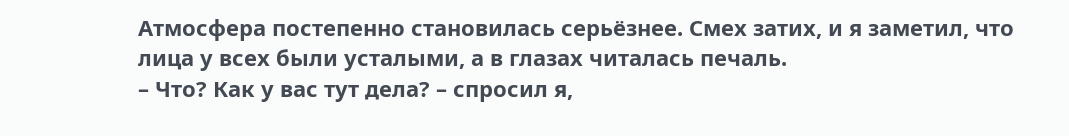Атмосфера постепенно становилась серьёзнее. Смех затих, и я заметил, что лица у всех были усталыми, а в глазах читалась печаль.
– Что? Как у вас тут дела? – спросил я,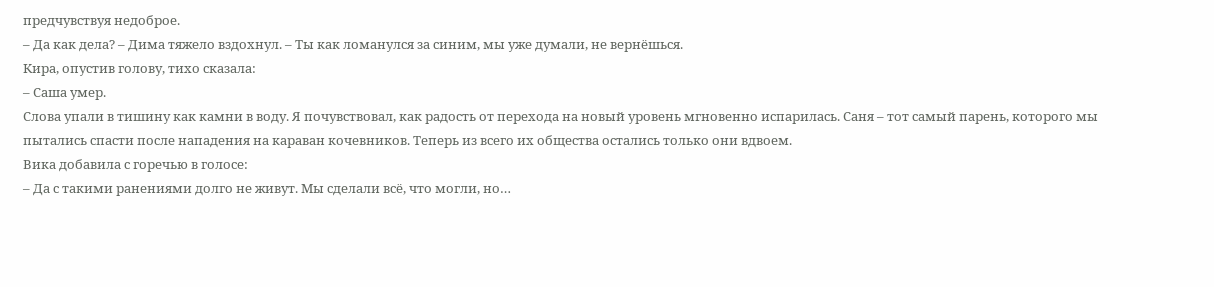предчувствуя недоброе.
– Да как дела? – Дима тяжело вздохнул. – Ты как ломанулся за синим, мы уже думали, не вернёшься.
Кира, опустив голову, тихо сказала:
– Саша умер.
Слова упали в тишину как камни в воду. Я почувствовал, как радость от перехода на новый уровень мгновенно испарилась. Саня – тот самый парень, которого мы пытались спасти после нападения на караван кочевников. Теперь из всего их общества остались только они вдвоем.
Вика добавила с горечью в голосе:
– Да с такими ранениями долго не живут. Мы сделали всё, что могли, но…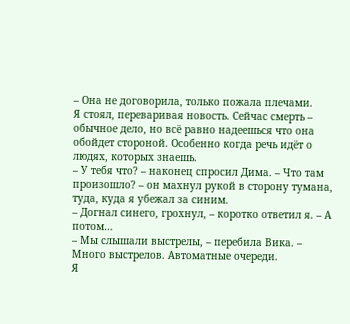– Она не договорила, только пожала плечами.
Я стоял, переваривая новость. Сейчас смерть – обычное дело, но всё равно надеешься что она обойдет стороной. Особенно когда речь идёт о людях, которых знаешь.
– У тебя что? – наконец спросил Дима. – Что там произошло? – он махнул рукой в сторону тумана, туда, куда я убежал за синим.
– Догнал синего, грохнул, – коротко ответил я. – А потом…
– Мы слышали выстрелы, – перебила Вика. – Много выстрелов. Автоматные очереди.
Я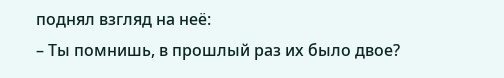поднял взгляд на неё:
– Ты помнишь, в прошлый раз их было двое?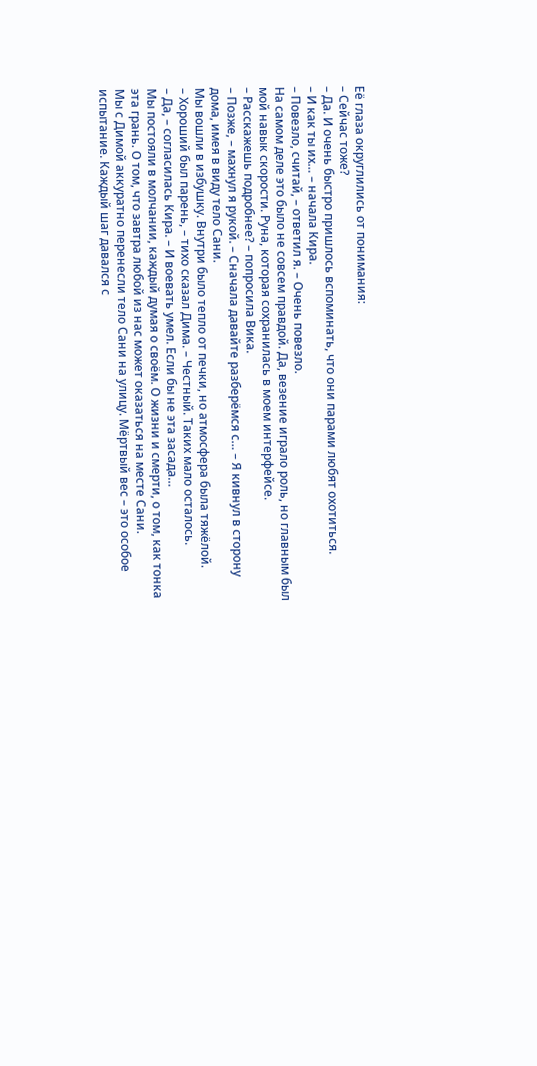Её глаза округлились от понимания:
– Сейчас тоже?
– Да. И очень быстро пришлось вспоминать, что они парами любят охотиться.
– И как ты их… – начала Кира.
– Повезло, считай, – ответил я. – Очень повезло.
На самом деле это было не совсем правдой. Да, везение играло роль, но главным был мой навык скорости. Руна, которая сохранилась в моем интерфейсе.
– Расскажешь подробнее? – попросила Вика.
– Позже, – махнул я рукой. – Сначала давайте разберёмся с… – Я кивнул в сторону дома, имея в виду тело Сани.
Мы вошли в избушку. Внутри было тепло от печки, но атмосфера была тяжёлой.
– Хороший был парень, – тихо сказал Дима. – Честный. Таких мало осталось.
– Да, – согласилась Кира. – И воевать умел. Если бы не эта засада…
Мы постояли в молчании, каждый думая о своём. О жизни и смерти, о том, как тонка эта грань. О том, что завтра любой из нас может оказаться на месте Сани.
Мы с Димой аккуратно перенесли тело Сани на улицу. Мёртвый вес – это особое испытание. Каждый шаг давался с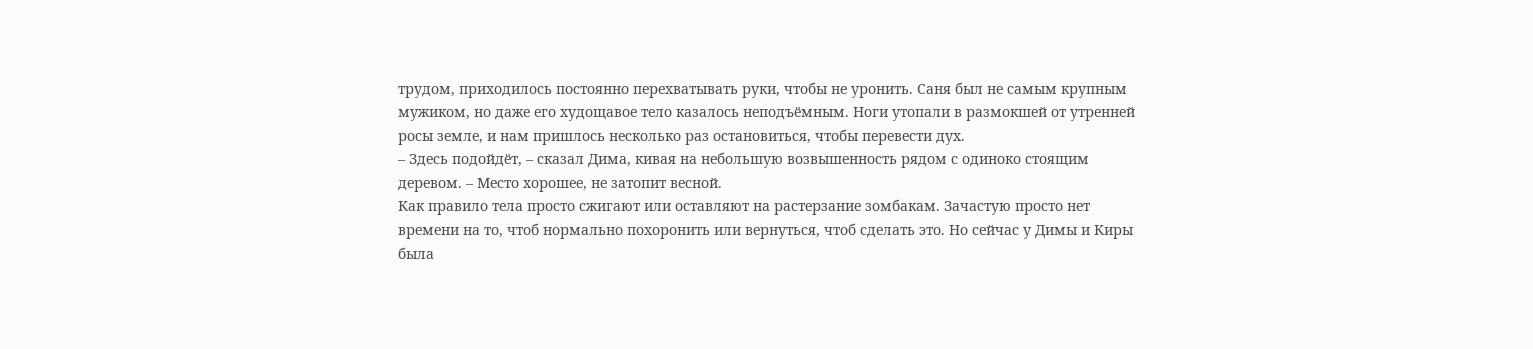трудом, приходилось постоянно перехватывать руки, чтобы не уронить. Саня был не самым крупным мужиком, но даже его худощавое тело казалось неподъёмным. Ноги утопали в размокшей от утренней росы земле, и нам пришлось несколько раз остановиться, чтобы перевести дух.
– Здесь подойдёт, – сказал Дима, кивая на небольшую возвышенность рядом с одиноко стоящим деревом. – Место хорошее, не затопит весной.
Как правило тела просто сжигают или оставляют на растерзание зомбакам. Зачастую просто нет времени на то, чтоб нормально похоронить или вернуться, чтоб сделать это. Но сейчас у Димы и Киры была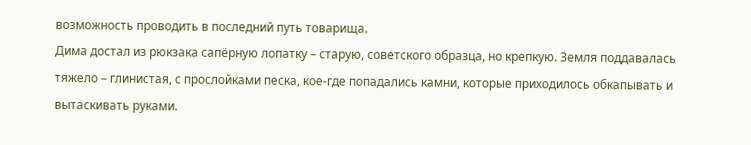возможность проводить в последний путь товарища.
Дима достал из рюкзака сапёрную лопатку – старую, советского образца, но крепкую. Земля поддавалась тяжело – глинистая, с прослойками песка, кое-где попадались камни, которые приходилось обкапывать и вытаскивать руками.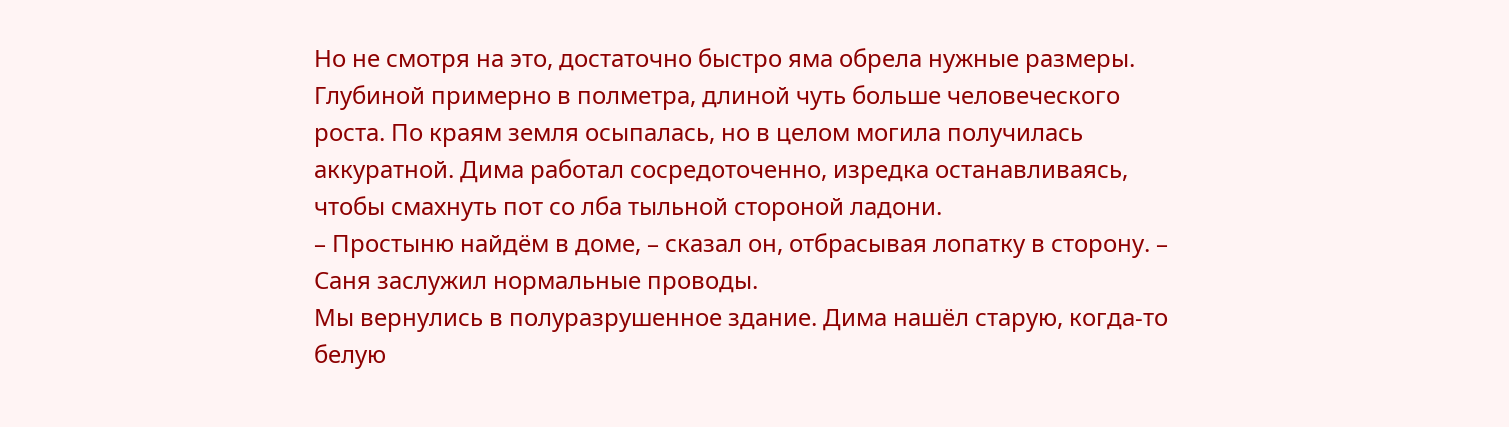Но не смотря на это, достаточно быстро яма обрела нужные размеры. Глубиной примерно в полметра, длиной чуть больше человеческого роста. По краям земля осыпалась, но в целом могила получилась аккуратной. Дима работал сосредоточенно, изредка останавливаясь, чтобы смахнуть пот со лба тыльной стороной ладони.
– Простыню найдём в доме, – сказал он, отбрасывая лопатку в сторону. – Саня заслужил нормальные проводы.
Мы вернулись в полуразрушенное здание. Дима нашёл старую, когда-то белую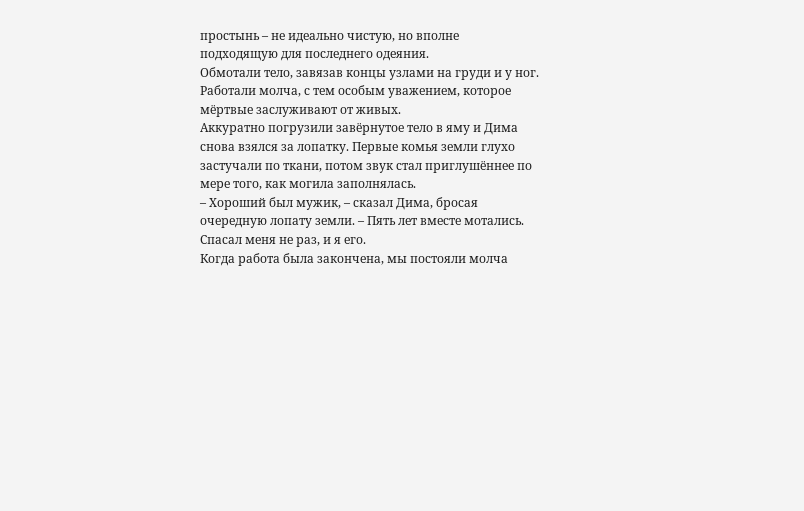простынь – не идеально чистую, но вполне подходящую для последнего одеяния.
Обмотали тело, завязав концы узлами на груди и у ног. Работали молча, с тем особым уважением, которое мёртвые заслуживают от живых.
Аккуратно погрузили завёрнутое тело в яму и Дима снова взялся за лопатку. Первые комья земли глухо застучали по ткани, потом звук стал приглушённее по мере того, как могила заполнялась.
– Хороший был мужик, – сказал Дима, бросая очередную лопату земли. – Пять лет вместе мотались. Спасал меня не раз, и я его.
Когда работа была закончена, мы постояли молча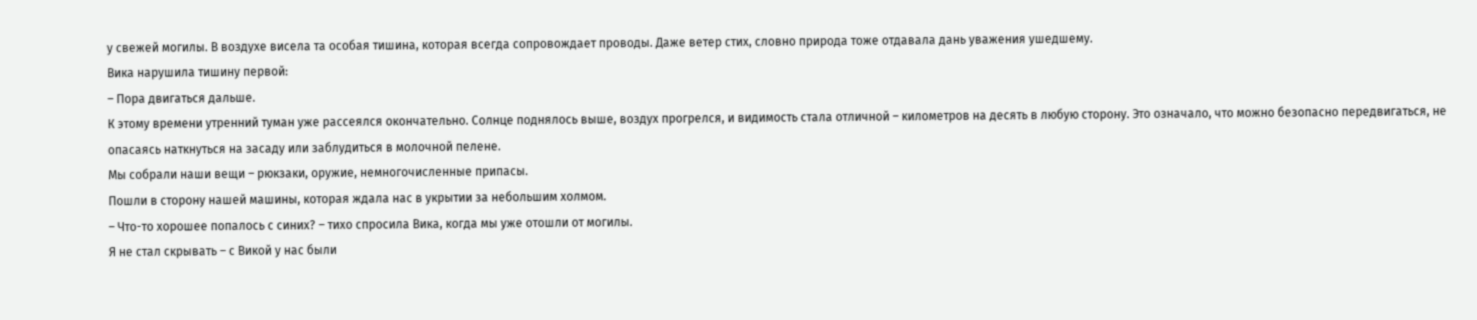у свежей могилы. В воздухе висела та особая тишина, которая всегда сопровождает проводы. Даже ветер стих, словно природа тоже отдавала дань уважения ушедшему.
Вика нарушила тишину первой:
– Пора двигаться дальше.
К этому времени утренний туман уже рассеялся окончательно. Солнце поднялось выше, воздух прогрелся, и видимость стала отличной – километров на десять в любую сторону. Это означало, что можно безопасно передвигаться, не опасаясь наткнуться на засаду или заблудиться в молочной пелене.
Мы собрали наши вещи – рюкзаки, оружие, немногочисленные припасы.
Пошли в сторону нашей машины, которая ждала нас в укрытии за небольшим холмом.
– Что-то хорошее попалось с синих? – тихо спросила Вика, когда мы уже отошли от могилы.
Я не стал скрывать – с Викой у нас были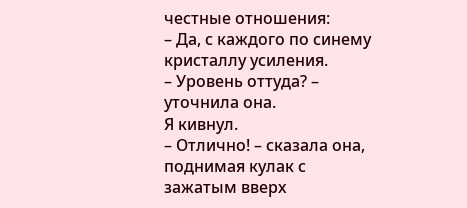честные отношения:
– Да, с каждого по синему кристаллу усиления.
– Уровень оттуда? – уточнила она.
Я кивнул.
– Отлично! – сказала она, поднимая кулак с зажатым вверх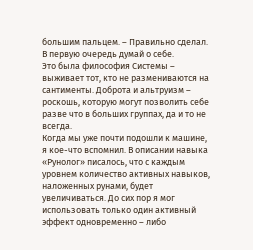большим пальцем. – Правильно сделал. В первую очередь думай о себе.
Это была философия Системы – выживает тот, кто не размениваются на сантименты. Доброта и альтруизм – роскошь, которую могут позволить себе разве что в больших группах, да и то не всегда.
Когда мы уже почти подошли к машине, я кое-что вспомнил. В описании навыка «Рунолог» писалось, что с каждым уровнем количество активных навыков, наложенных рунами, будет увеличиваться. До сих пор я мог использовать только один активный эффект одновременно – либо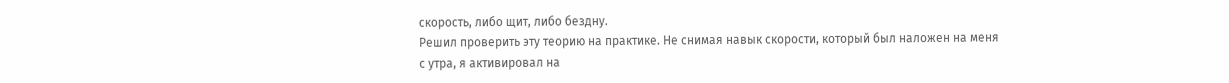скорость, либо щит, либо бездну.
Решил проверить эту теорию на практике. Не снимая навык скорости, который был наложен на меня с утра, я активировал на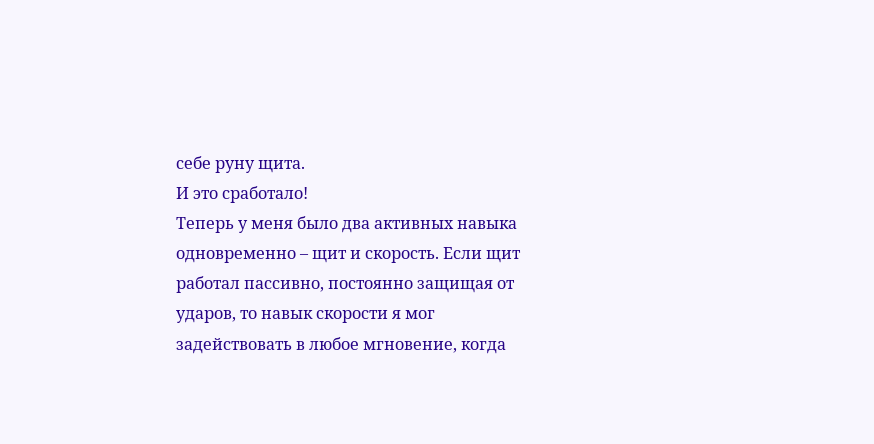себе руну щита.
И это сработало!
Теперь у меня было два активных навыка одновременно – щит и скорость. Если щит работал пассивно, постоянно защищая от ударов, то навык скорости я мог задействовать в любое мгновение, когда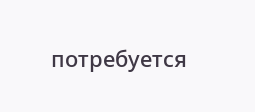потребуется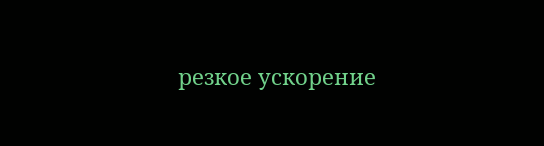резкое ускорение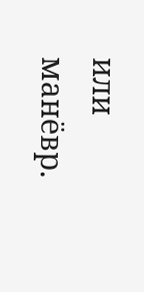или манёвр.